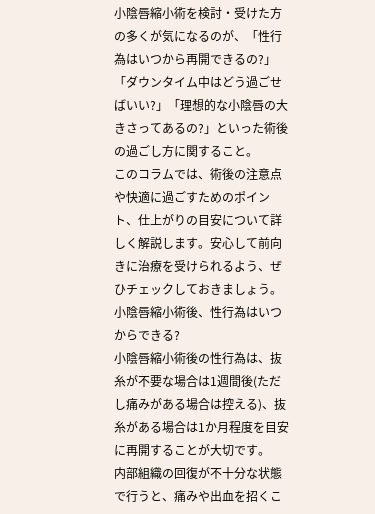小陰唇縮小術を検討・受けた方の多くが気になるのが、「性行為はいつから再開できるの?」「ダウンタイム中はどう過ごせばいい?」「理想的な小陰唇の大きさってあるの?」といった術後の過ごし方に関すること。
このコラムでは、術後の注意点や快適に過ごすためのポイント、仕上がりの目安について詳しく解説します。安心して前向きに治療を受けられるよう、ぜひチェックしておきましょう。
小陰唇縮小術後、性行為はいつからできる?
小陰唇縮小術後の性行為は、抜糸が不要な場合は1週間後(ただし痛みがある場合は控える)、抜糸がある場合は1か月程度を目安に再開することが大切です。
内部組織の回復が不十分な状態で行うと、痛みや出血を招くこ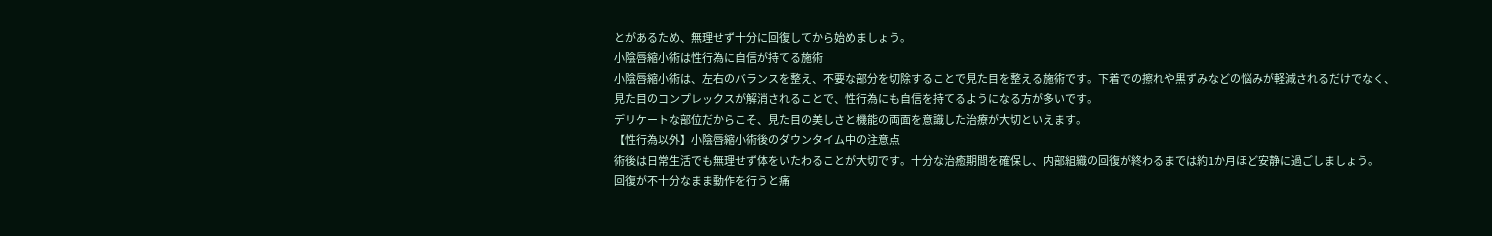とがあるため、無理せず十分に回復してから始めましょう。
小陰唇縮小術は性行為に自信が持てる施術
小陰唇縮小術は、左右のバランスを整え、不要な部分を切除することで見た目を整える施術です。下着での擦れや黒ずみなどの悩みが軽減されるだけでなく、見た目のコンプレックスが解消されることで、性行為にも自信を持てるようになる方が多いです。
デリケートな部位だからこそ、見た目の美しさと機能の両面を意識した治療が大切といえます。
【性行為以外】小陰唇縮小術後のダウンタイム中の注意点
術後は日常生活でも無理せず体をいたわることが大切です。十分な治癒期間を確保し、内部組織の回復が終わるまでは約1か月ほど安静に過ごしましょう。
回復が不十分なまま動作を行うと痛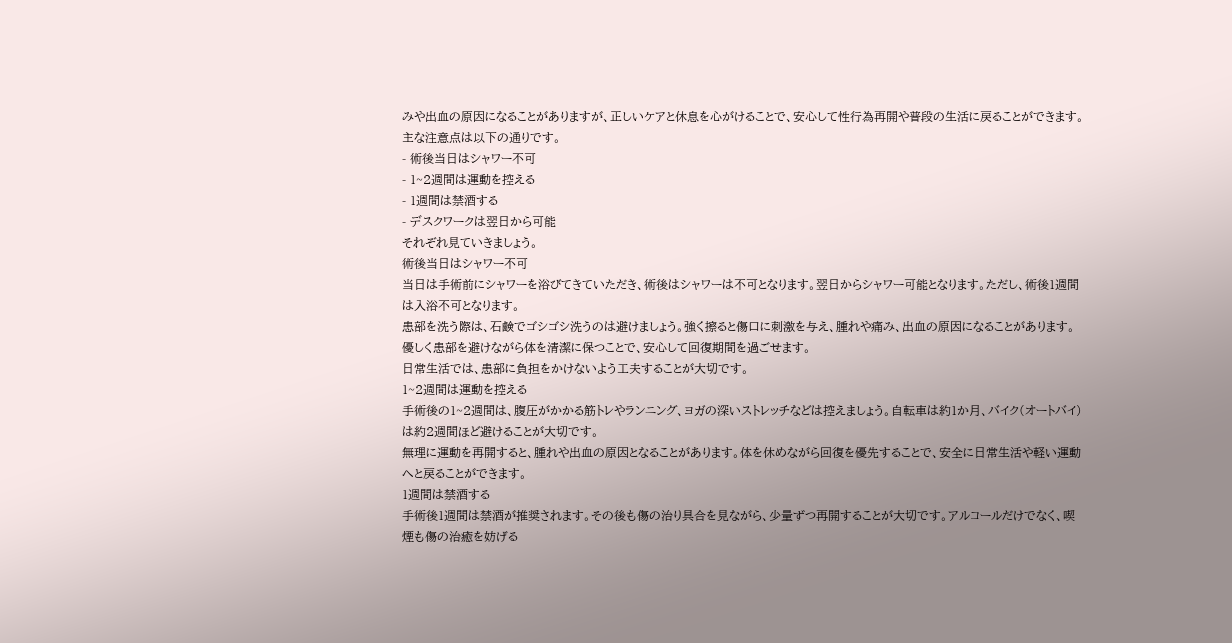みや出血の原因になることがありますが、正しいケアと休息を心がけることで、安心して性行為再開や普段の生活に戻ることができます。主な注意点は以下の通りです。
- 術後当日はシャワー不可
- 1~2週間は運動を控える
- 1週間は禁酒する
- デスクワークは翌日から可能
それぞれ見ていきましょう。
術後当日はシャワー不可
当日は手術前にシャワーを浴びてきていただき、術後はシャワーは不可となります。翌日からシャワー可能となります。ただし、術後1週間は入浴不可となります。
患部を洗う際は、石鹸でゴシゴシ洗うのは避けましょう。強く擦ると傷口に刺激を与え、腫れや痛み、出血の原因になることがあります。優しく患部を避けながら体を清潔に保つことで、安心して回復期間を過ごせます。
日常生活では、患部に負担をかけないよう工夫することが大切です。
1~2週間は運動を控える
手術後の1~2週間は、腹圧がかかる筋トレやランニング、ヨガの深いストレッチなどは控えましょう。自転車は約1か月、バイク(オートバイ)は約2週間ほど避けることが大切です。
無理に運動を再開すると、腫れや出血の原因となることがあります。体を休めながら回復を優先することで、安全に日常生活や軽い運動へと戻ることができます。
1週間は禁酒する
手術後1週間は禁酒が推奨されます。その後も傷の治り具合を見ながら、少量ずつ再開することが大切です。アルコールだけでなく、喫煙も傷の治癒を妨げる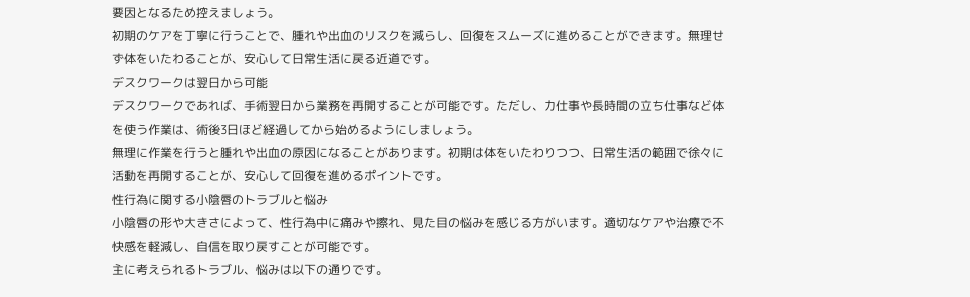要因となるため控えましょう。
初期のケアを丁寧に行うことで、腫れや出血のリスクを減らし、回復をスムーズに進めることができます。無理せず体をいたわることが、安心して日常生活に戻る近道です。
デスクワークは翌日から可能
デスクワークであれば、手術翌日から業務を再開することが可能です。ただし、力仕事や長時間の立ち仕事など体を使う作業は、術後3日ほど経過してから始めるようにしましょう。
無理に作業を行うと腫れや出血の原因になることがあります。初期は体をいたわりつつ、日常生活の範囲で徐々に活動を再開することが、安心して回復を進めるポイントです。
性行為に関する小陰唇のトラブルと悩み
小陰唇の形や大きさによって、性行為中に痛みや擦れ、見た目の悩みを感じる方がいます。適切なケアや治療で不快感を軽減し、自信を取り戻すことが可能です。
主に考えられるトラブル、悩みは以下の通りです。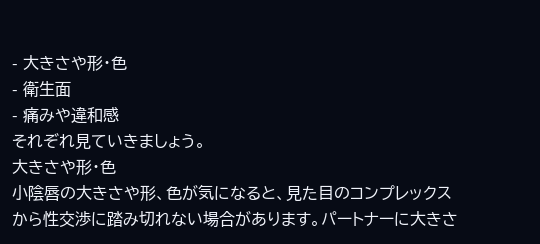- 大きさや形・色
- 衛生面
- 痛みや違和感
それぞれ見ていきましょう。
大きさや形・色
小陰唇の大きさや形、色が気になると、見た目のコンプレックスから性交渉に踏み切れない場合があります。パートナーに大きさ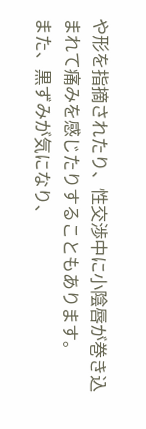や形を指摘されたり、性交渉中に小陰唇が巻き込まれて痛みを感じたりすることもあります。
また、黒ずみが気になり、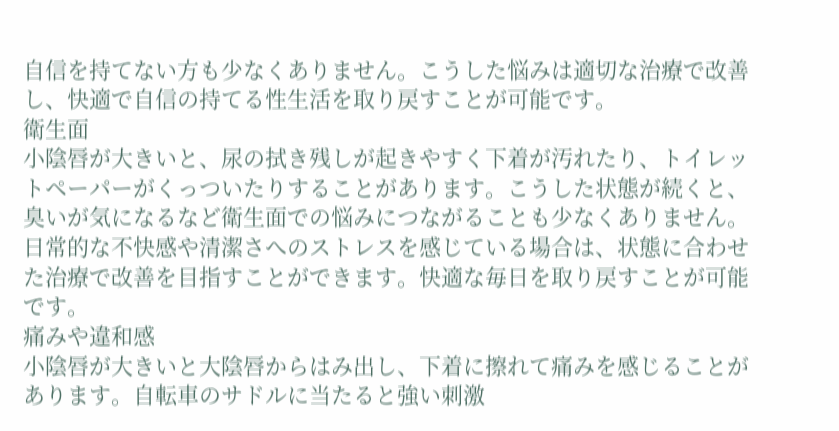自信を持てない方も少なくありません。こうした悩みは適切な治療で改善し、快適で自信の持てる性生活を取り戻すことが可能です。
衛生面
小陰唇が大きいと、尿の拭き残しが起きやすく下着が汚れたり、トイレットペーパーがくっついたりすることがあります。こうした状態が続くと、臭いが気になるなど衛生面での悩みにつながることも少なくありません。
日常的な不快感や清潔さへのストレスを感じている場合は、状態に合わせた治療で改善を目指すことができます。快適な毎日を取り戻すことが可能です。
痛みや違和感
小陰唇が大きいと大陰唇からはみ出し、下着に擦れて痛みを感じることがあります。自転車のサドルに当たると強い刺激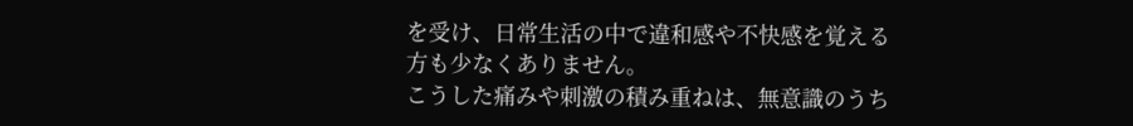を受け、日常生活の中で違和感や不快感を覚える方も少なくありません。
こうした痛みや刺激の積み重ねは、無意識のうち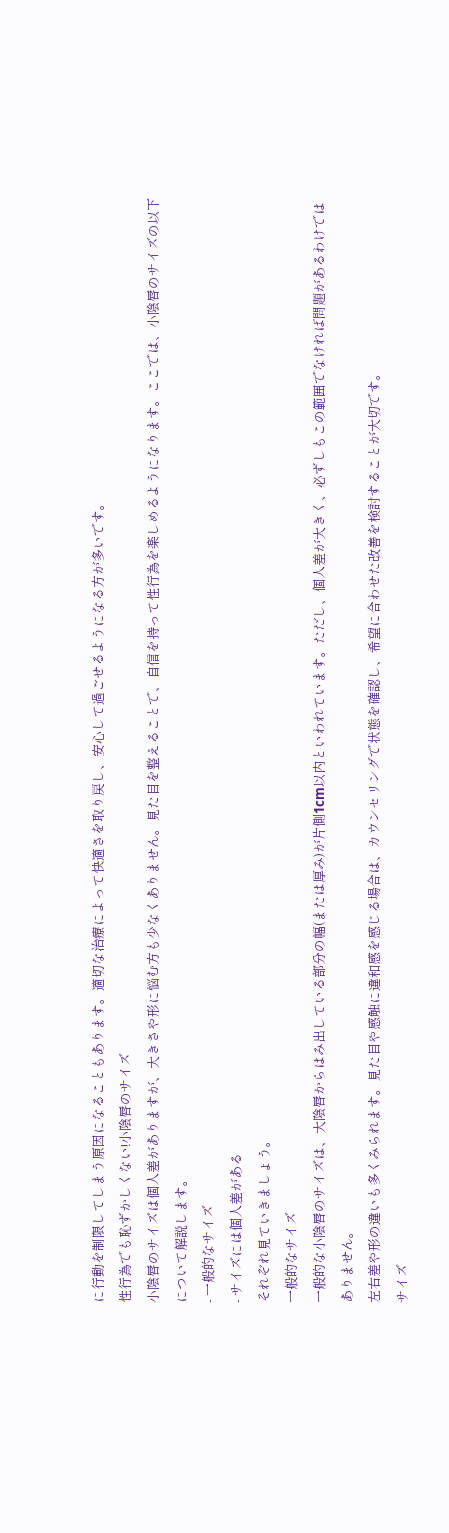に行動を制限してしまう原因になることもあります。適切な治療によって快適さを取り戻し、安心して過ごせるようになる方が多いです。
性行為でも恥ずかしくない!小陰唇のサイズ
小陰唇のサイズは個人差がありますが、大きさや形に悩む方も少なくありません。見た目を整えることで、自信を持って性行為を楽しめるようになります。ここでは、小陰唇のサイズの以下について解説します。
- 一般的なサイズ
- サイズには個人差がある
それぞれ見ていきましょう。
一般的なサイズ
一般的な小陰唇のサイズは、大陰唇からはみ出している部分の幅(または厚み)が片側1cm以内といわれています。ただし、個人差が大きく、必ずしもこの範囲でなければ問題があるわけではありません。
左右差や形の違いも多くみられます。見た目や感触に違和感を感じる場合は、カウンセリングで状態を確認し、希望に合わせた改善を検討することが大切です。
サイズ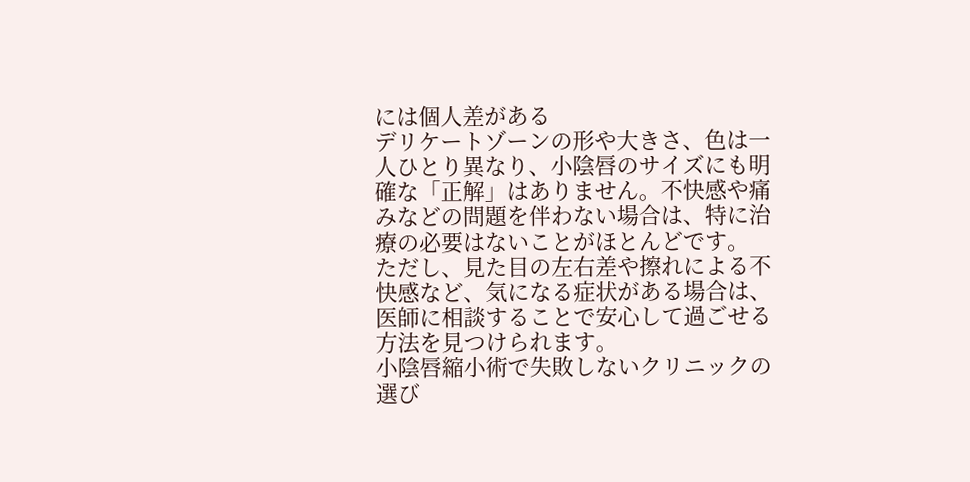には個人差がある
デリケートゾーンの形や大きさ、色は一人ひとり異なり、小陰唇のサイズにも明確な「正解」はありません。不快感や痛みなどの問題を伴わない場合は、特に治療の必要はないことがほとんどです。
ただし、見た目の左右差や擦れによる不快感など、気になる症状がある場合は、医師に相談することで安心して過ごせる方法を見つけられます。
小陰唇縮小術で失敗しないクリニックの選び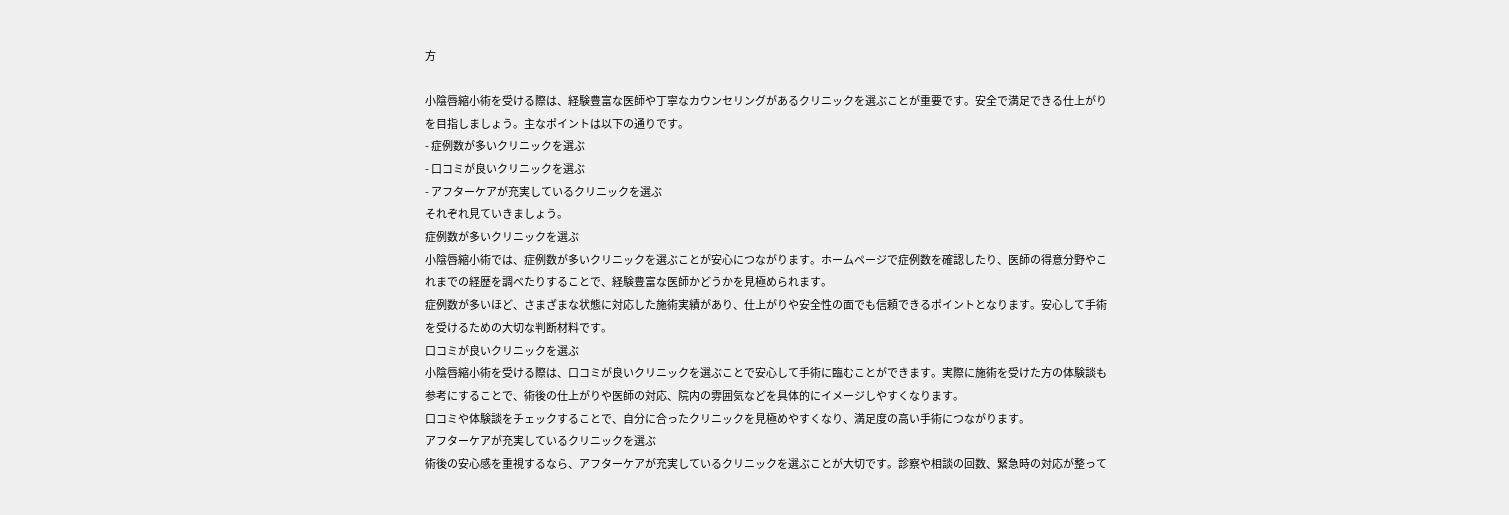方

小陰唇縮小術を受ける際は、経験豊富な医師や丁寧なカウンセリングがあるクリニックを選ぶことが重要です。安全で満足できる仕上がりを目指しましょう。主なポイントは以下の通りです。
- 症例数が多いクリニックを選ぶ
- 口コミが良いクリニックを選ぶ
- アフターケアが充実しているクリニックを選ぶ
それぞれ見ていきましょう。
症例数が多いクリニックを選ぶ
小陰唇縮小術では、症例数が多いクリニックを選ぶことが安心につながります。ホームページで症例数を確認したり、医師の得意分野やこれまでの経歴を調べたりすることで、経験豊富な医師かどうかを見極められます。
症例数が多いほど、さまざまな状態に対応した施術実績があり、仕上がりや安全性の面でも信頼できるポイントとなります。安心して手術を受けるための大切な判断材料です。
口コミが良いクリニックを選ぶ
小陰唇縮小術を受ける際は、口コミが良いクリニックを選ぶことで安心して手術に臨むことができます。実際に施術を受けた方の体験談も参考にすることで、術後の仕上がりや医師の対応、院内の雰囲気などを具体的にイメージしやすくなります。
口コミや体験談をチェックすることで、自分に合ったクリニックを見極めやすくなり、満足度の高い手術につながります。
アフターケアが充実しているクリニックを選ぶ
術後の安心感を重視するなら、アフターケアが充実しているクリニックを選ぶことが大切です。診察や相談の回数、緊急時の対応が整って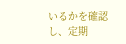いるかを確認し、定期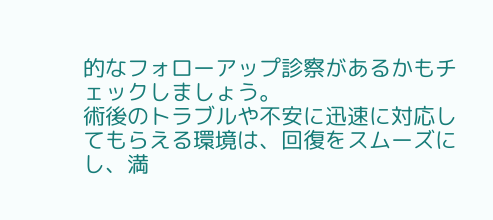的なフォローアップ診察があるかもチェックしましょう。
術後のトラブルや不安に迅速に対応してもらえる環境は、回復をスムーズにし、満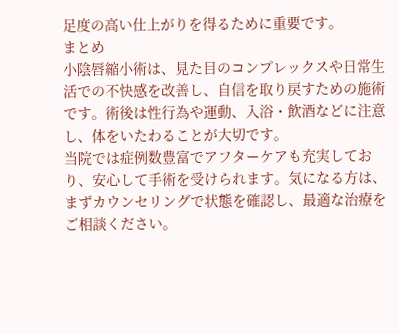足度の高い仕上がりを得るために重要です。
まとめ
小陰唇縮小術は、見た目のコンプレックスや日常生活での不快感を改善し、自信を取り戻すための施術です。術後は性行為や運動、入浴・飲酒などに注意し、体をいたわることが大切です。
当院では症例数豊富でアフターケアも充実しており、安心して手術を受けられます。気になる方は、まずカウンセリングで状態を確認し、最適な治療をご相談ください。